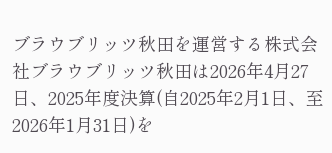ブラウブリッツ秋田を運営する株式会社ブラウブリッツ秋田は2026年4月27日、2025年度決算(自2025年2月1日、至2026年1月31日)を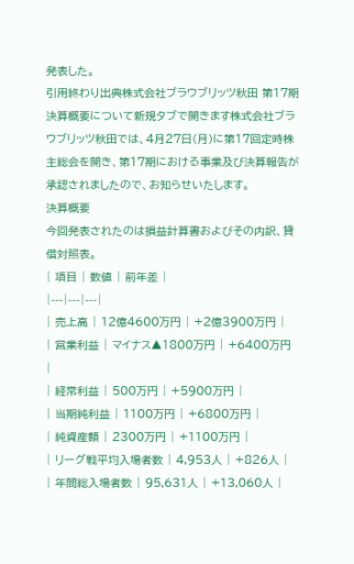発表した。
引用終わり出典株式会社ブラウブリッツ秋田 第17期決算概要について新規タブで開きます株式会社ブラウブリッツ秋田では、4月27日(月)に第17回定時株主総会を開き、第17期における事業及び決算報告が承認されましたので、お知らせいたします。
決算概要
今回発表されたのは損益計算書およびその内訳、貸借対照表。
| 項目 | 数値 | 前年差 |
|---|---|---|
| 売上高 | 12億4600万円 | +2億3900万円 |
| 営業利益 | マイナス▲1800万円 | +6400万円 |
| 経常利益 | 500万円 | +5900万円 |
| 当期純利益 | 1100万円 | +6800万円 |
| 純資産額 | 2300万円 | +1100万円 |
| リーグ戦平均入場者数 | 4,953人 | +826人 |
| 年間総入場者数 | 95,631人 | +13,060人 |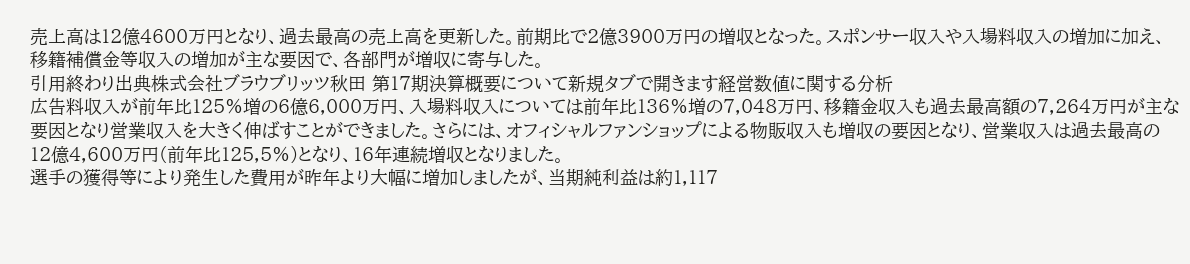売上高は12億4600万円となり、過去最高の売上高を更新した。前期比で2億3900万円の増収となった。スポンサー収入や入場料収入の増加に加え、移籍補償金等収入の増加が主な要因で、各部門が増収に寄与した。
引用終わり出典株式会社ブラウブリッツ秋田 第17期決算概要について新規タブで開きます経営数値に関する分析
広告料収入が前年比125%増の6億6,000万円、入場料収入については前年比136%増の7,048万円、移籍金収入も過去最高額の7,264万円が主な要因となり営業収入を大きく伸ばすことができました。さらには、オフィシャルファンショップによる物販収入も増収の要因となり、営業収入は過去最高の12億4,600万円(前年比125,5%)となり、16年連続増収となりました。
選手の獲得等により発生した費用が昨年より大幅に増加しましたが、当期純利益は約1,117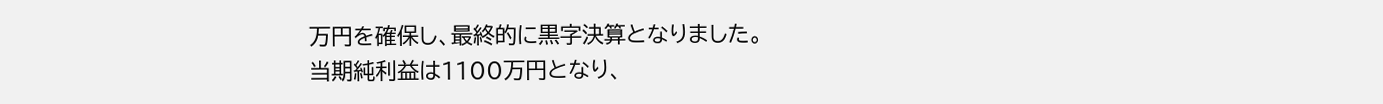万円を確保し、最終的に黒字決算となりました。
当期純利益は1100万円となり、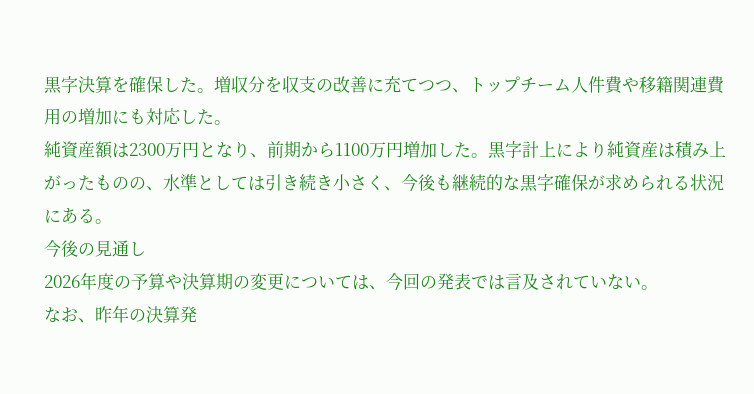黒字決算を確保した。増収分を収支の改善に充てつつ、トップチーム人件費や移籍関連費用の増加にも対応した。
純資産額は2300万円となり、前期から1100万円増加した。黒字計上により純資産は積み上がったものの、水準としては引き続き小さく、今後も継続的な黒字確保が求められる状況にある。
今後の見通し
2026年度の予算や決算期の変更については、今回の発表では言及されていない。
なお、昨年の決算発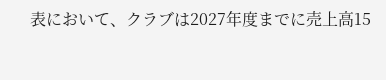表において、クラブは2027年度までに売上高15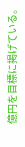億円を目標に掲げている。